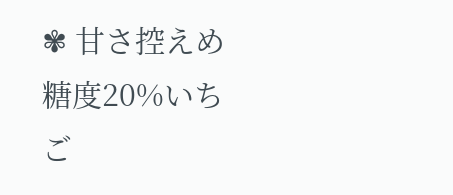✾ 甘さ控えめ 糖度20%いちご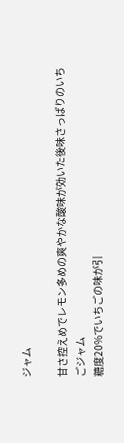ジャム

甘さ控えめでレモン多めの爽やかな酸味が効いた後味さっぱりのいちごジャム
糖度20%でいちごの味が引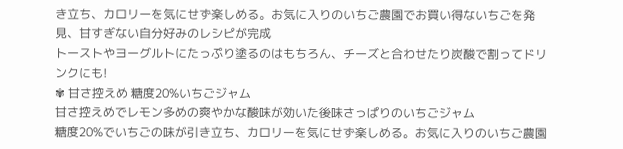き立ち、カロリーを気にせず楽しめる。お気に入りのいちご農園でお買い得ないちごを発見、甘すぎない自分好みのレシピが完成
トーストやヨーグルトにたっぷり塗るのはもちろん、チーズと合わせたり炭酸で割ってドリンクにも!
✾ 甘さ控えめ 糖度20%いちごジャム
甘さ控えめでレモン多めの爽やかな酸味が効いた後味さっぱりのいちごジャム
糖度20%でいちごの味が引き立ち、カロリーを気にせず楽しめる。お気に入りのいちご農園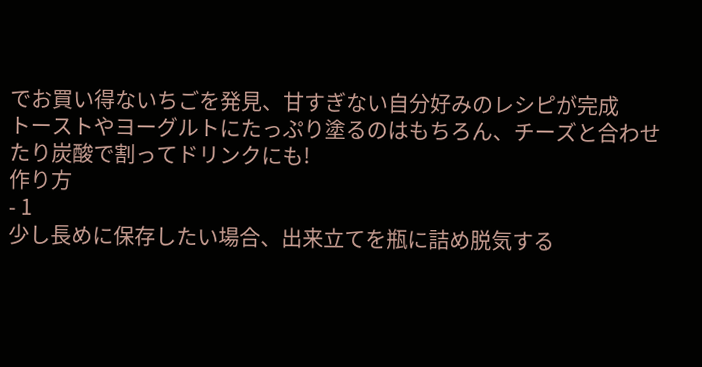でお買い得ないちごを発見、甘すぎない自分好みのレシピが完成
トーストやヨーグルトにたっぷり塗るのはもちろん、チーズと合わせたり炭酸で割ってドリンクにも!
作り方
- 1
少し長めに保存したい場合、出来立てを瓶に詰め脱気する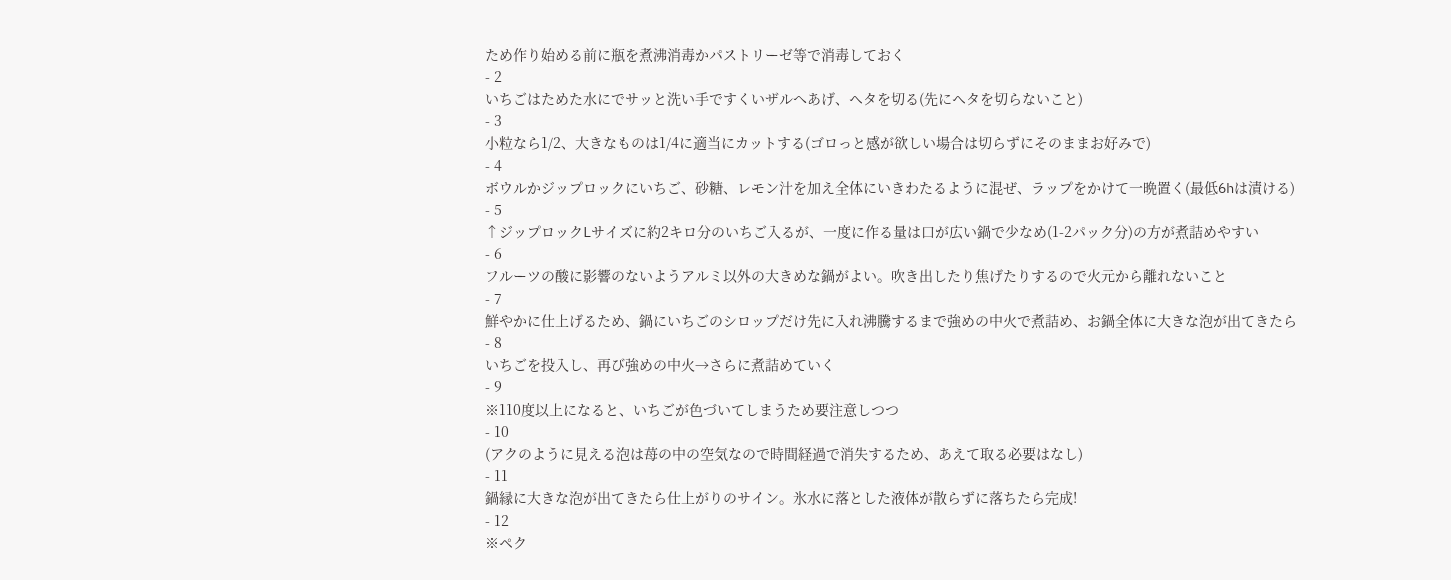ため作り始める前に瓶を煮沸消毒かパストリーゼ等で消毒しておく
- 2
いちごはためた水にでサッと洗い手ですくいザルへあげ、ヘタを切る(先にヘタを切らないこと)
- 3
小粒なら1/2、大きなものは1/4に適当にカットする(ゴロっと感が欲しい場合は切らずにそのままお好みで)
- 4
ボウルかジップロックにいちご、砂糖、レモン汁を加え全体にいきわたるように混ぜ、ラップをかけて一晩置く(最低6hは漬ける)
- 5
↑ジップロックLサイズに約2キロ分のいちご入るが、一度に作る量は口が広い鍋で少なめ(1-2パック分)の方が煮詰めやすい
- 6
フルーツの酸に影響のないようアルミ以外の大きめな鍋がよい。吹き出したり焦げたりするので火元から離れないこと
- 7
鮮やかに仕上げるため、鍋にいちごのシロップだけ先に入れ沸騰するまで強めの中火で煮詰め、お鍋全体に大きな泡が出てきたら
- 8
いちごを投入し、再び強めの中火→さらに煮詰めていく
- 9
※110度以上になると、いちごが色づいてしまうため要注意しつつ
- 10
(アクのように見える泡は苺の中の空気なので時間経過で消失するため、あえて取る必要はなし)
- 11
鍋縁に大きな泡が出てきたら仕上がりのサイン。氷水に落とした液体が散らずに落ちたら完成!
- 12
※ペク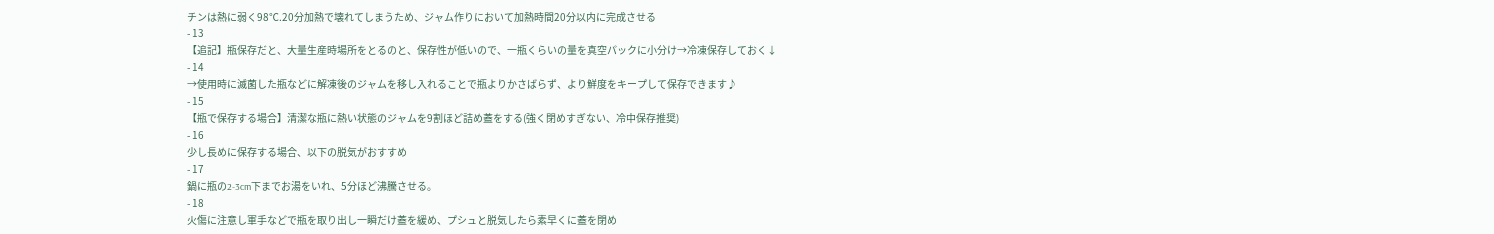チンは熱に弱く98℃.20分加熱で壊れてしまうため、ジャム作りにおいて加熱時間20分以内に完成させる
- 13
【追記】瓶保存だと、大量生産時場所をとるのと、保存性が低いので、一瓶くらいの量を真空パックに小分け→冷凍保存しておく↓
- 14
→使用時に滅菌した瓶などに解凍後のジャムを移し入れることで瓶よりかさばらず、より鮮度をキープして保存できます♪
- 15
【瓶で保存する場合】清潔な瓶に熱い状態のジャムを9割ほど詰め蓋をする(強く閉めすぎない、冷中保存推奨)
- 16
少し長めに保存する場合、以下の脱気がおすすめ
- 17
鍋に瓶の2-3cm下までお湯をいれ、5分ほど沸騰させる。
- 18
火傷に注意し軍手などで瓶を取り出し一瞬だけ蓋を緩め、プシュと脱気したら素早くに蓋を閉め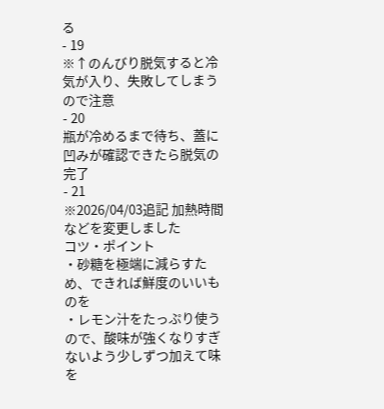る
- 19
※↑のんびり脱気すると冷気が入り、失敗してしまうので注意
- 20
瓶が冷めるまで待ち、蓋に凹みが確認できたら脱気の完了
- 21
※2026/04/03追記 加熱時間などを変更しました
コツ・ポイント
・砂糖を極端に減らすため、できれば鮮度のいいものを
・レモン汁をたっぷり使うので、酸味が強くなりすぎないよう少しずつ加えて味を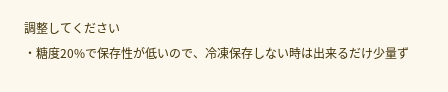調整してください
・糖度20%で保存性が低いので、冷凍保存しない時は出来るだけ少量ず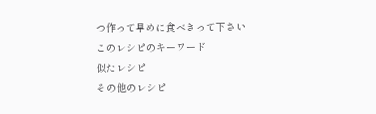つ作って早めに食べきって下さい
このレシピのキーワード
似たレシピ
その他のレシピ